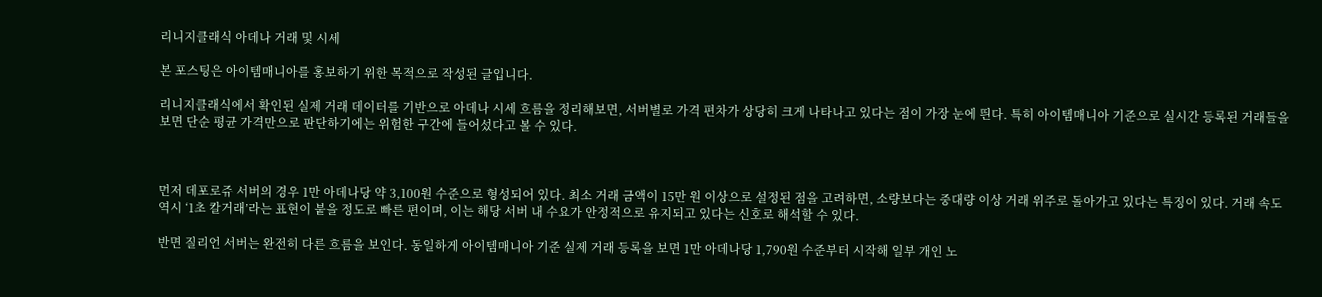리니지클래식 아데나 거래 및 시세

본 포스팅은 아이템매니아를 홍보하기 위한 목적으로 작성된 글입니다.

리니지클래식에서 확인된 실제 거래 데이터를 기반으로 아데나 시세 흐름을 정리해보면, 서버별로 가격 편차가 상당히 크게 나타나고 있다는 점이 가장 눈에 띈다. 특히 아이템매니아 기준으로 실시간 등록된 거래들을 보면 단순 평균 가격만으로 판단하기에는 위험한 구간에 들어섰다고 볼 수 있다.



먼저 데포로쥬 서버의 경우 1만 아데나당 약 3,100원 수준으로 형성되어 있다. 최소 거래 금액이 15만 원 이상으로 설정된 점을 고려하면, 소량보다는 중대량 이상 거래 위주로 돌아가고 있다는 특징이 있다. 거래 속도 역시 ‘1초 칼거래’라는 표현이 붙을 정도로 빠른 편이며, 이는 해당 서버 내 수요가 안정적으로 유지되고 있다는 신호로 해석할 수 있다.

반면 질리언 서버는 완전히 다른 흐름을 보인다. 동일하게 아이템매니아 기준 실제 거래 등록을 보면 1만 아데나당 1,790원 수준부터 시작해 일부 개인 노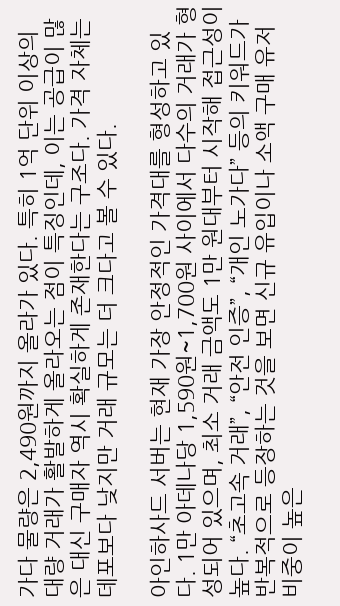가다 물량은 2,490원까지 올라가 있다. 특히 1억 단위 이상의 대량 거래가 활발하게 올라오는 점이 특징인데, 이는 공급이 많은 대신 구매자 역시 확실하게 존재한다는 구조다. 가격 자체는 데포보다 낮지만 거래 규모는 더 크다고 볼 수 있다.

아인하사드 서버는 현재 가장 안정적인 가격대를 형성하고 있다. 1만 아데나당 1,590원~1,700원 사이에서 다수의 거래가 형성되어 있으며, 최소 거래 금액도 1만 원대부터 시작해 접근성이 높다. “초고속 거래”, “안전 인증”, “개인 노가다” 등의 키워드가 반복적으로 등장하는 것을 보면 신규 유입이나 소액 구매 유저 비중이 높은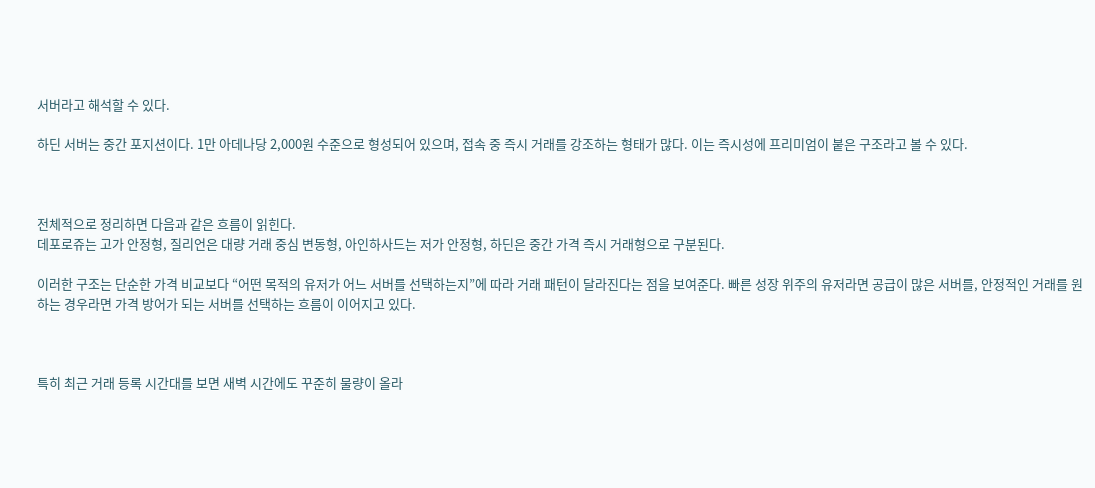서버라고 해석할 수 있다.

하딘 서버는 중간 포지션이다. 1만 아데나당 2,000원 수준으로 형성되어 있으며, 접속 중 즉시 거래를 강조하는 형태가 많다. 이는 즉시성에 프리미엄이 붙은 구조라고 볼 수 있다.



전체적으로 정리하면 다음과 같은 흐름이 읽힌다.
데포로쥬는 고가 안정형, 질리언은 대량 거래 중심 변동형, 아인하사드는 저가 안정형, 하딘은 중간 가격 즉시 거래형으로 구분된다.

이러한 구조는 단순한 가격 비교보다 “어떤 목적의 유저가 어느 서버를 선택하는지”에 따라 거래 패턴이 달라진다는 점을 보여준다. 빠른 성장 위주의 유저라면 공급이 많은 서버를, 안정적인 거래를 원하는 경우라면 가격 방어가 되는 서버를 선택하는 흐름이 이어지고 있다.



특히 최근 거래 등록 시간대를 보면 새벽 시간에도 꾸준히 물량이 올라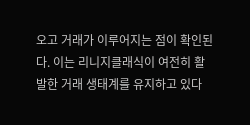오고 거래가 이루어지는 점이 확인된다. 이는 리니지클래식이 여전히 활발한 거래 생태계를 유지하고 있다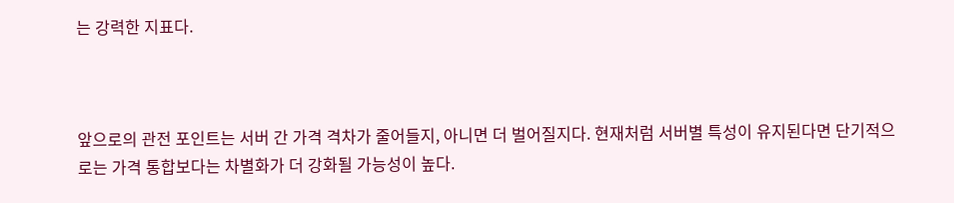는 강력한 지표다.



앞으로의 관전 포인트는 서버 간 가격 격차가 줄어들지, 아니면 더 벌어질지다. 현재처럼 서버별 특성이 유지된다면 단기적으로는 가격 통합보다는 차별화가 더 강화될 가능성이 높다.